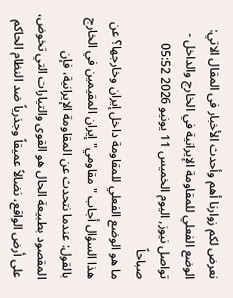نعرض لكم زوارنا أهم وأحدث الأخبار فى المقال الاتي:
الوضع الفعلي للمقاومة الإيرانية في الخارج والداخل - تواصل نيوز, اليوم الخميس 11 يونيو 2026 05:52 صباحاً
ما هو الوضع الفعلي للمقاومة داخل إيران وخارجها؟ عن هذا السؤال أجاب "مقاومي" إيران المقيمين في الخارج بالقول: عندما نتحدث عن المقاومة الإيرانية، فإن المقصود بطبيعة الحال هو القوى والتيارات التي تخوض، على أرض الواقع، نضالاً عميقاً وجذرياً ضد النظام الحاكم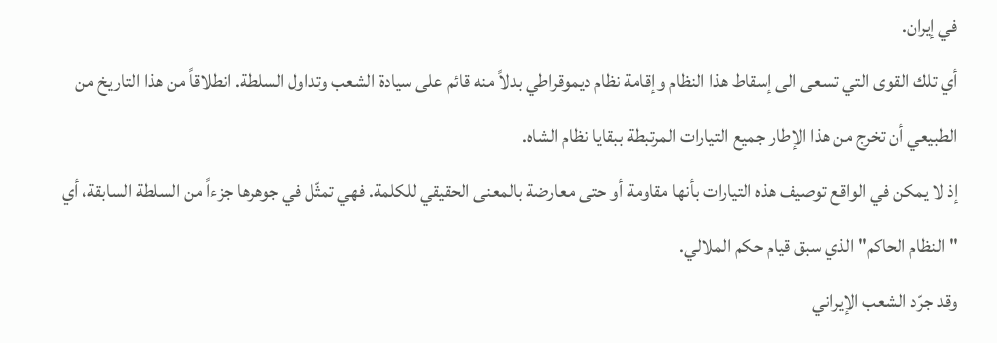في إيران.
أي تلك القوى التي تسعى الى إسقاط هذا النظام وإقامة نظام ديموقراطي بدلاً منه قائم على سيادة الشعب وتداول السلطة. انطلاقاً من هذا التاريخ من الطبيعي أن تخرج من هذا الإطار جميع التيارات المرتبطة ببقايا نظام الشاه.
إذ لا يمكن في الواقع توصيف هذه التيارات بأنها مقاومة أو حتى معارضة بالمعنى الحقيقي للكلمة. فهي تمثّل في جوهرها جزءاً من السلطة السابقة، أي "النظام الحاكم" الذي سبق قيام حكم الملالي.
وقد جرّد الشعب الإيراني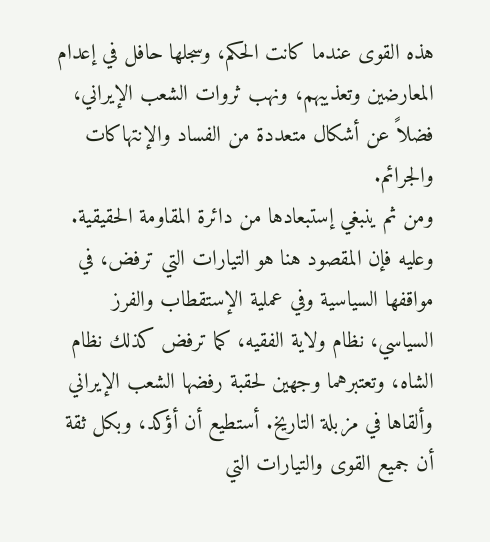هذه القوى عندما كانت الحكم، وسجلها حافل في إعدام المعارضين وتعذيبهم، ونهب ثروات الشعب الإيراني، فضلاً عن أشكال متعددة من الفساد والإنتهاكات والجرائم.
ومن ثم ينبغي إستبعادها من دائرة المقاومة الحقيقية. وعليه فإن المقصود هنا هو التيارات التي ترفض، في مواقفها السياسية وفي عملية الإستقطاب والفرز السياسي، نظام ولاية الفقيه، كما ترفض كذلك نظام الشاه، وتعتبرهما وجهين لحقبة رفضها الشعب الإيراني وألقاها في مزبلة التاريخ. أستطيع أن أؤكد، وبكل ثقة أن جميع القوى والتيارات التي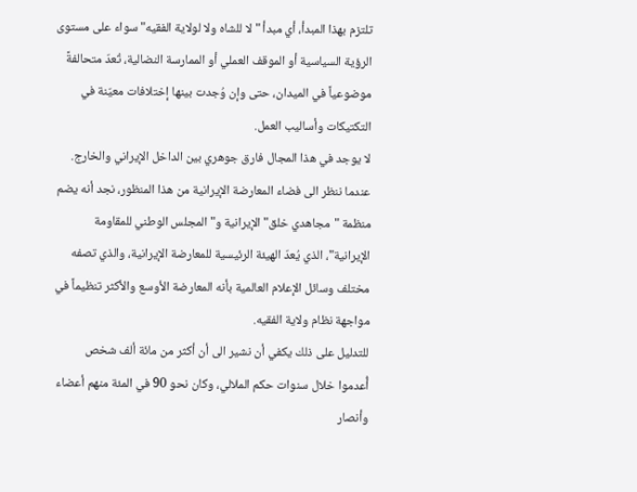تلتزم بهذا المبدأ، أي مبدأ "لا للشاه ولا لولاية الفقيه" سواء على مستوى الرؤية السياسية أو الموقف العملي أو الممارسة النضالية، تُعدّ متحالفةً موضوعياً في الميدان، حتى وإن وُجدت بينها إختلافات معيّنة في التكتيكات وأساليب العمل.
لا يوجد في هذا المجال فارق جوهري بين الداخل الإيراني والخارج. عندما ننظر الى فضاء المعارضة الإيرانية من هذا المنظور، نجد أنه يضم منظمة "مجاهدي خلق" الإيرانية و"المجلس الوطني للمقاومة الإيرانية"، الذي يُعدّ الهيئة الرئيسية للمعارضة الإيرانية، والذي تصفه مختلف وسائل الإعلام العالمية بأنه المعارضة الأوسع والأكثر تنظيماً في مواجهة نظام ولاية الفقيه.
للتدليل على ذلك يكفي أن نشير الى أن أكثر من مائة ألف شخص أُعدموا خلال سنوات حكم الملالي، وكان نحو 90 في المئة منهم أعضاء وأنصار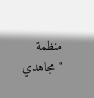منظمة "مجاهدي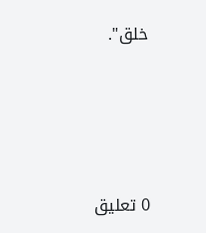خلق".





0 تعليق